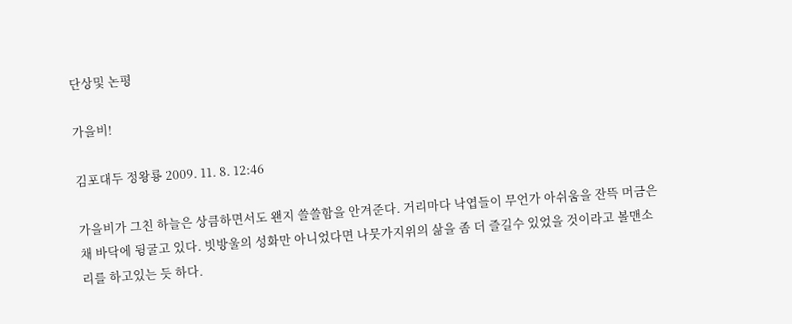단상및 논평

가을비!

김포대두 정왕룡 2009. 11. 8. 12:46

가을비가 그친 하늘은 상큼하면서도 왠지 쓸쓸함을 안겨준다. 거리마다 낙엽들이 무언가 아쉬움을 잔뜩 머금은채 바닥에 뒹굴고 있다. 빗방울의 성화만 아니었다면 나뭇가지위의 삶을 좀 더 즐길수 있었을 것이라고 볼맨소리를 하고있는 듯 하다.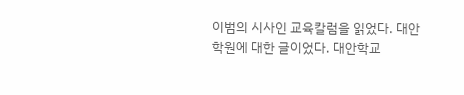이범의 시사인 교육칼럼을 읽었다. 대안학원에 대한 글이었다. 대안학교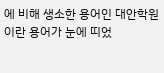에 비해 생소한 용어인 대안학원이란 용어가 눈에 띠었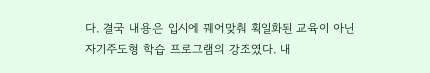다. 결국 내용은 입시에 꿰어맞춰 획일화된 교육이 아닌 자기주도형 학습 프로그램의 강조였다. 내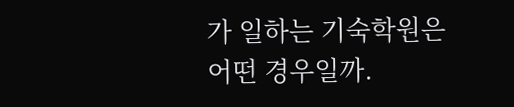가 일하는 기숙학원은 어떤 경우일까.